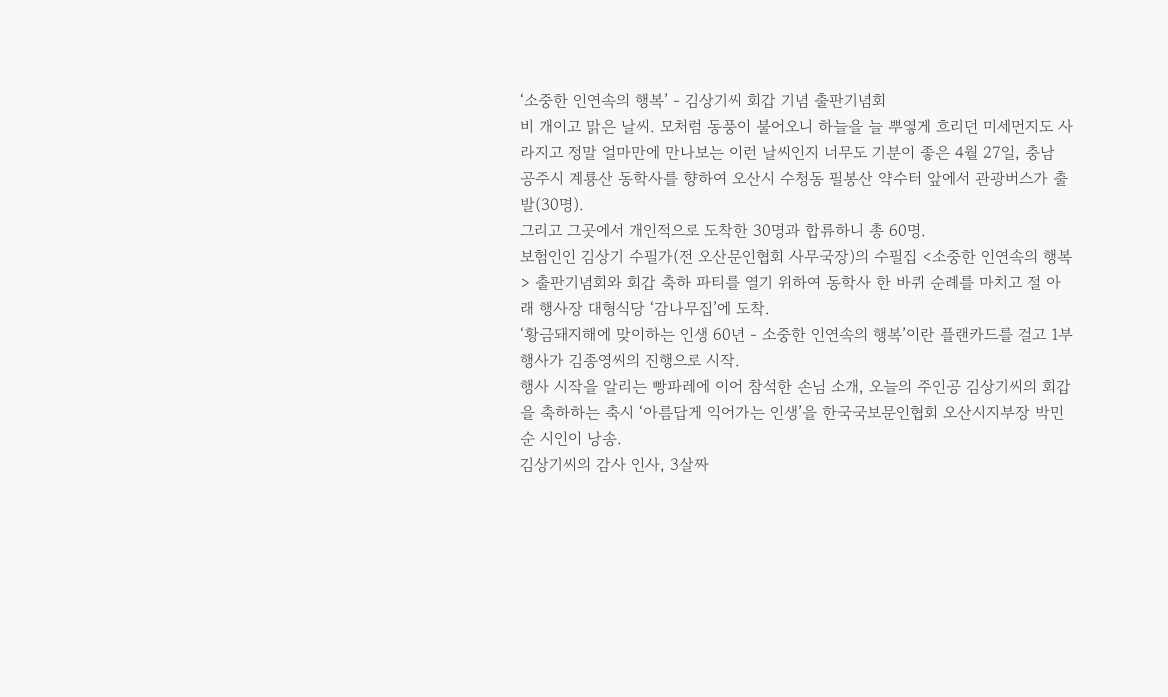‘소중한 인연속의 행복’ - 김상기씨 회갑 기념 출판기념회
비 개이고 맑은 날씨. 모처럼 동풍이 불어오니 하늘을 늘 뿌옇게 흐리던 미세먼지도 사라지고 정말 얼마만에 만나보는 이런 날씨인지 너무도 기분이 좋은 4월 27일, 충남 공주시 계룡산 동학사를 향하여 오산시 수청동 필봉산 약수터 앞에서 관광버스가 출발(30명).
그리고 그곳에서 개인적으로 도착한 30명과 합류하니 총 60명.
보험인인 김상기 수필가(전 오산문인협회 사무국장)의 수필집 <소중한 인연속의 행복> 출판기념회와 회갑 축하 파티를 열기 위하여 동학사 한 바퀴 순례를 마치고 절 아래 행사장 대형식당 ‘감나무집’에 도착.
‘황금돼지해에 맞이하는 인생 60년 - 소중한 인연속의 행복’이란 플랜카드를 걸고 1부 행사가 김종영씨의 진행으로 시작.
행사 시작을 알리는 빵파레에 이어 참석한 손님 소개, 오늘의 주인공 김상기씨의 회갑을 축하하는 축시 ‘아름답게 익어가는 인생’을 한국국보문인협회 오산시지부장 박민순 시인이 낭송.
김상기씨의 감사 인사, 3살짜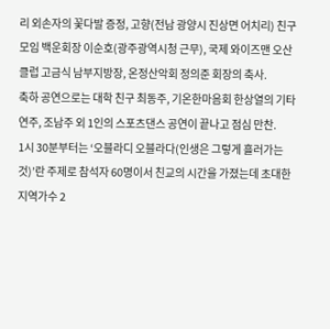리 외손자의 꽃다발 증정, 고향(전남 광양시 진상면 어치리) 친구 모임 백운회장 이순호(광주광역시청 근무), 국제 와이즈맨 오산클럽 고금식 남부지방장, 온정산악회 정의준 회장의 축사.
축하 공연으로는 대학 친구 최동주, 기온한마음회 한상열의 기타 연주, 조남주 외 1인의 스포츠댄스 공연이 끝나고 점심 만찬.
1시 30분부터는 ‘오블라디 오블라다(인생은 그렇게 흘러가는 것)’란 주제로 참석자 60명이서 친교의 시간을 가졌는데 초대한 지역가수 2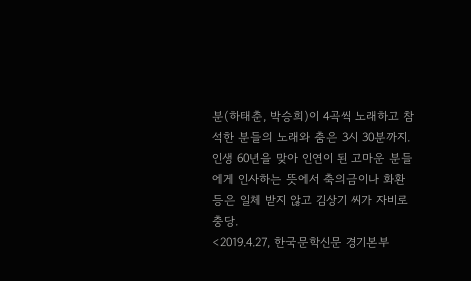분(하태춘, 박승희)이 4곡씩 노래하고 참석한 분들의 노래와 춤은 3시 30분까지.
인생 60년을 맞아 인연이 된 고마운 분들에게 인사하는 뜻에서 축의금이나 화환 등은 일체 받지 않고 김상기 씨가 자비로 충당.
<2019.4.27, 한국문학신문 경기본부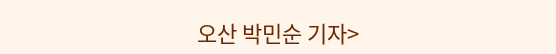오산 박민순 기자>